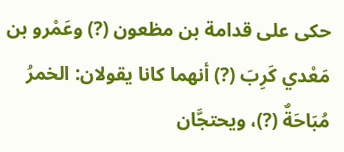حكى على قدامة بن مظعون (?) وعَمْرو بن مَعْدي كَرِبَ (?) أنهما كانا يقولان: الخمرُ مُبَاحَةٌ (?)، ويحتجَّان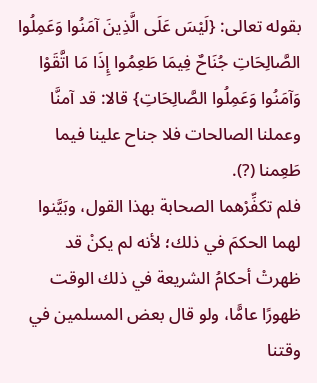بقوله تعالى: {لَيْسَ عَلَى الَّذِينَ آمَنُوا وَعَمِلُوا الصَّالِحَاتِ جُنَاحٌ فِيمَا طَعِمُوا إِذَا مَا اتَّقَوْا وَآمَنُوا وَعَمِلُوا الصَّالِحَاتِ} قالا: قد آمنَّا وعملنا الصالحات فلا جناح علينا فيما طَعِمنا (?).
فلم تكفِّرْهما الصحابة بهذا القول، وبَيَّنوا لهما الحكمَ في ذلك؛ لأنه لم يكنْ قد ظهرتْ أحكامُ الشريعة في ذلك الوقت ظهورًا عامًّا، ولو قال بعض المسلمين في وقتنا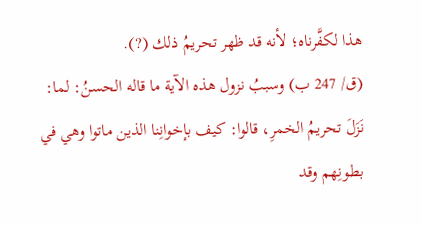هذا لكفَّرناه؛ لأنه قد ظهر تحريمُ ذلك (?).
(ق/ 247 ب) وسببُ نزول هذه الآية ما قاله الحسنُ: لما: نَزَلَ تحريمُ الخمرِ، قالوا: كيف بإخوانِنا الذين ماتوا وهي في بطونِهم وقد